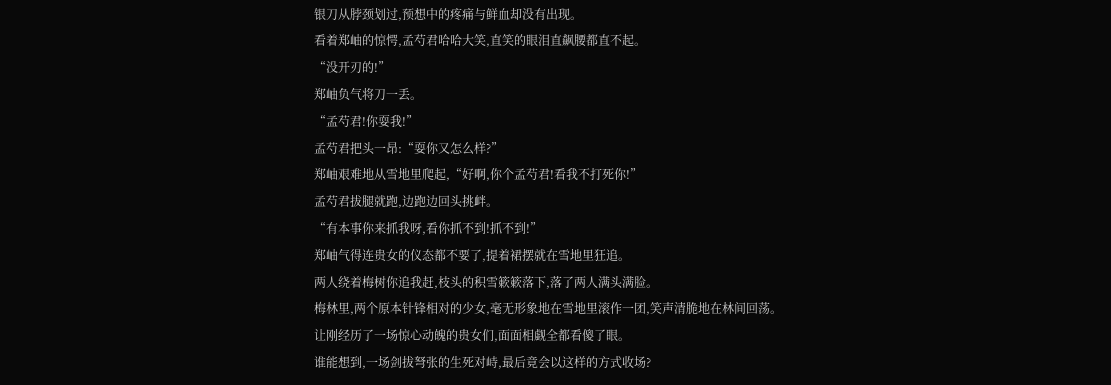银刀从脖颈划过,预想中的疼痛与鲜血却没有出现。
看着郑岫的惊愕,孟芍君哈哈大笑,直笑的眼泪直飙腰都直不起。
“没开刃的!”
郑岫负气将刀一丢。
“孟芍君!你耍我!”
孟芍君把头一昂:“耍你又怎么样?”
郑岫艰难地从雪地里爬起,“好啊,你个孟芍君!看我不打死你!”
孟芍君拔腿就跑,边跑边回头挑衅。
“有本事你来抓我呀,看你抓不到!抓不到!”
郑岫气得连贵女的仪态都不要了,提着裙摆就在雪地里狂追。
两人绕着梅树你追我赶,枝头的积雪簌簌落下,落了两人满头满脸。
梅林里,两个原本针锋相对的少女,毫无形象地在雪地里滚作一团,笑声清脆地在林间回荡。
让刚经历了一场惊心动魄的贵女们,面面相觑全都看傻了眼。
谁能想到,一场剑拔弩张的生死对峙,最后竟会以这样的方式收场?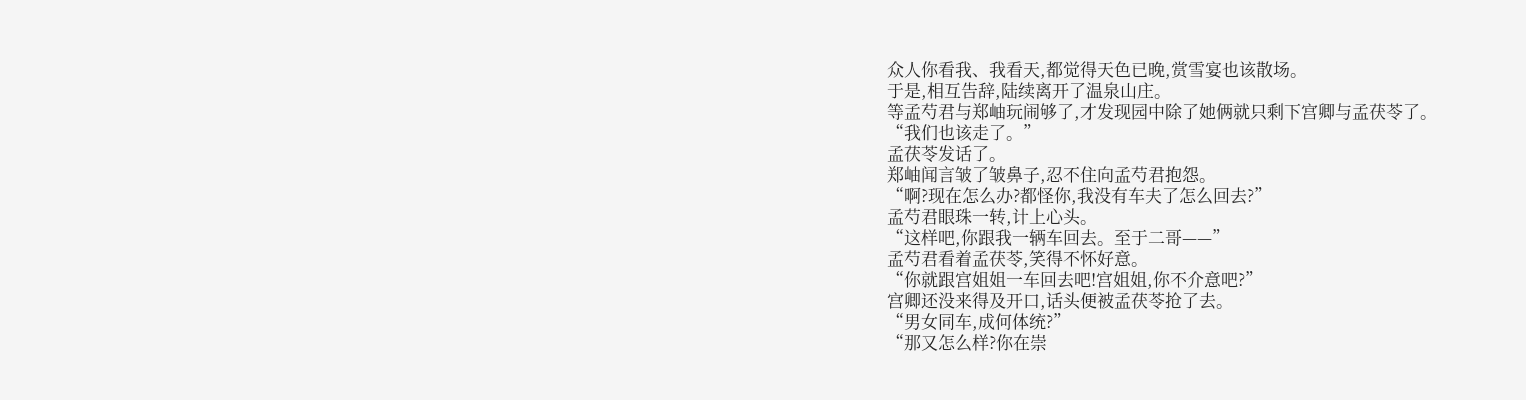众人你看我、我看天,都觉得天色已晚,赏雪宴也该散场。
于是,相互告辞,陆续离开了温泉山庄。
等孟芍君与郑岫玩闹够了,才发现园中除了她俩就只剩下宫卿与孟茯苓了。
“我们也该走了。”
孟茯苓发话了。
郑岫闻言皱了皱鼻子,忍不住向孟芍君抱怨。
“啊?现在怎么办?都怪你,我没有车夫了怎么回去?”
孟芍君眼珠一转,计上心头。
“这样吧,你跟我一辆车回去。至于二哥——”
孟芍君看着孟茯苓,笑得不怀好意。
“你就跟宫姐姐一车回去吧!宫姐姐,你不介意吧?”
宫卿还没来得及开口,话头便被孟茯苓抢了去。
“男女同车,成何体统?”
“那又怎么样?你在崇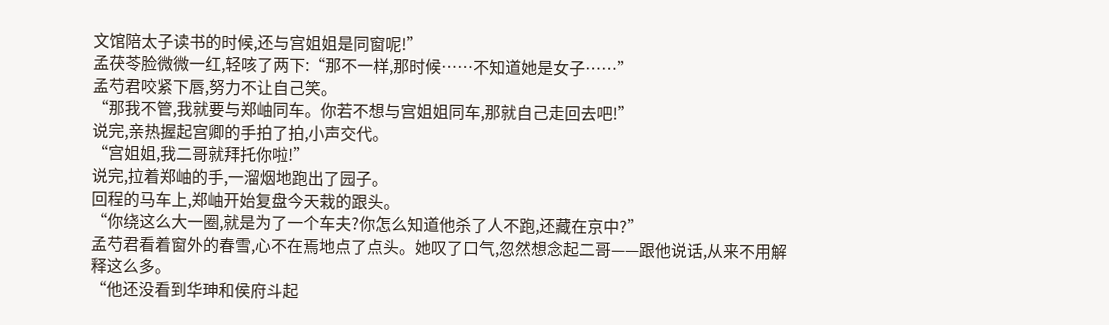文馆陪太子读书的时候,还与宫姐姐是同窗呢!”
孟茯苓脸微微一红,轻咳了两下:“那不一样,那时候……不知道她是女子……”
孟芍君咬紧下唇,努力不让自己笑。
“那我不管,我就要与郑岫同车。你若不想与宫姐姐同车,那就自己走回去吧!”
说完,亲热握起宫卿的手拍了拍,小声交代。
“宫姐姐,我二哥就拜托你啦!”
说完,拉着郑岫的手,一溜烟地跑出了园子。
回程的马车上,郑岫开始复盘今天栽的跟头。
“你绕这么大一圈,就是为了一个车夫?你怎么知道他杀了人不跑,还藏在京中?”
孟芍君看着窗外的春雪,心不在焉地点了点头。她叹了口气,忽然想念起二哥——跟他说话,从来不用解释这么多。
“他还没看到华珅和侯府斗起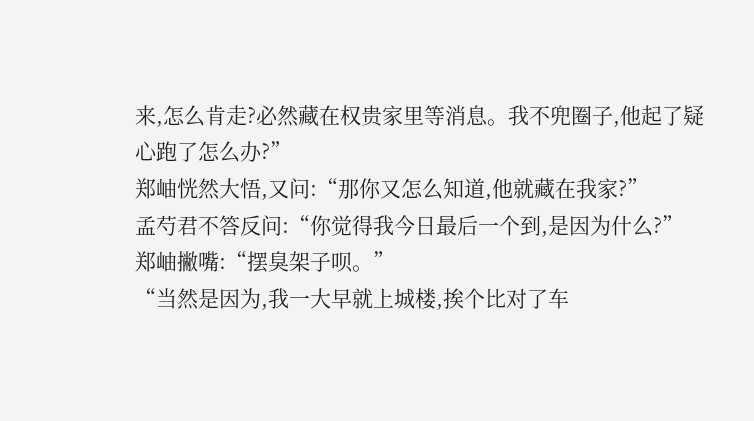来,怎么肯走?必然藏在权贵家里等消息。我不兜圈子,他起了疑心跑了怎么办?”
郑岫恍然大悟,又问:“那你又怎么知道,他就藏在我家?”
孟芍君不答反问:“你觉得我今日最后一个到,是因为什么?”
郑岫撇嘴:“摆臭架子呗。”
“当然是因为,我一大早就上城楼,挨个比对了车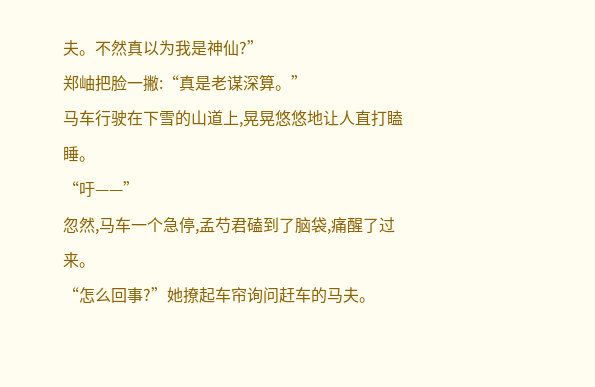夫。不然真以为我是神仙?”
郑岫把脸一撇:“真是老谋深算。”
马车行驶在下雪的山道上,晃晃悠悠地让人直打瞌睡。
“吁——”
忽然,马车一个急停,孟芍君磕到了脑袋,痛醒了过来。
“怎么回事?”她撩起车帘询问赶车的马夫。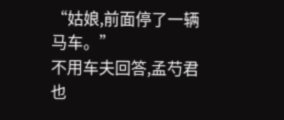“姑娘,前面停了一辆马车。”
不用车夫回答,孟芍君也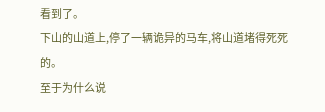看到了。
下山的山道上,停了一辆诡异的马车,将山道堵得死死的。
至于为什么说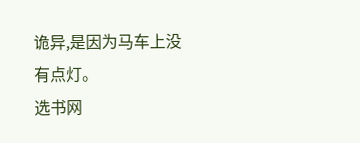诡异,是因为马车上没有点灯。
选书网